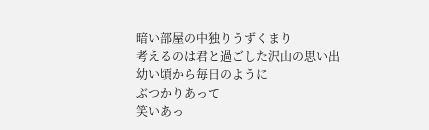暗い部屋の中独りうずくまり
考えるのは君と過ごした沢山の思い出
幼い頃から毎日のように
ぶつかりあって
笑いあっ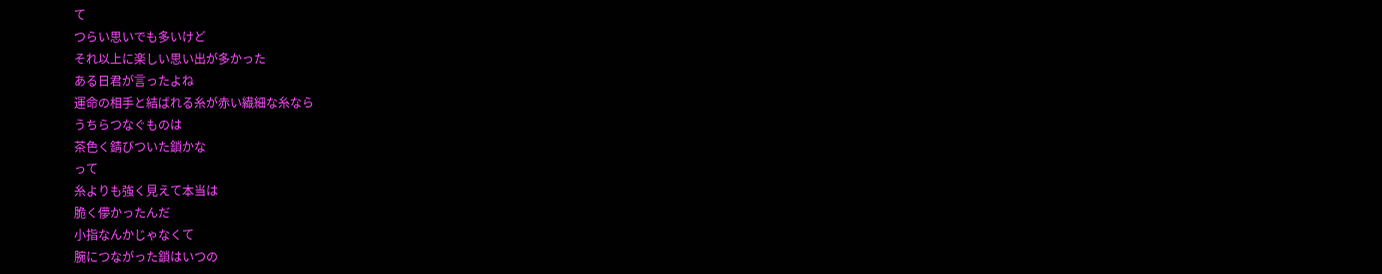て
つらい思いでも多いけど
それ以上に楽しい思い出が多かった
ある日君が言ったよね
運命の相手と結ばれる糸が赤い繊細な糸なら
うちらつなぐものは
茶色く錆びついた鎖かな
って
糸よりも強く見えて本当は
脆く儚かったんだ
小指なんかじゃなくて
腕につながった鎖はいつの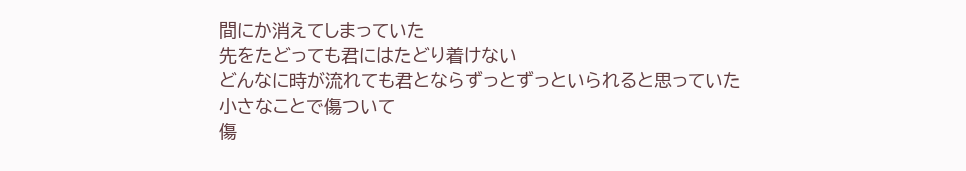間にか消えてしまっていた
先をたどっても君にはたどり着けない
どんなに時が流れても君とならずっとずっといられると思っていた
小さなことで傷ついて
傷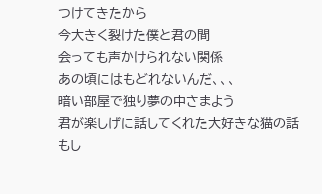つけてきたから
今大きく裂けた僕と君の間
会っても声かけられない関係
あの頃にはもどれないんだ、、、
暗い部屋で独り夢の中さまよう
君が楽しげに話してくれた大好きな猫の話
もし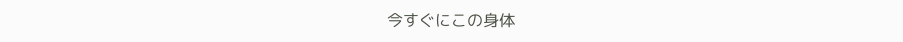今すぐにこの身体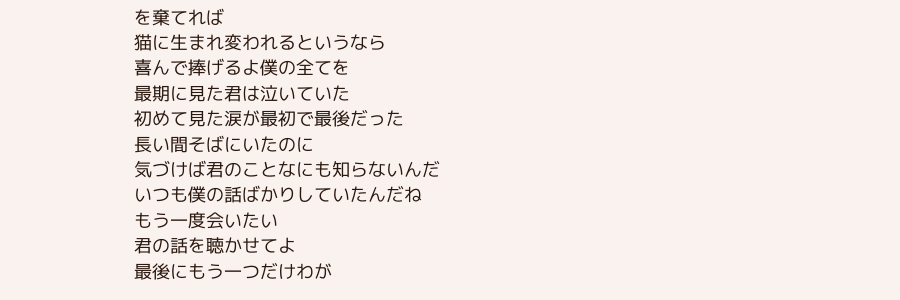を棄てれば
猫に生まれ変われるというなら
喜んで捧げるよ僕の全てを
最期に見た君は泣いていた
初めて見た涙が最初で最後だった
長い間そばにいたのに
気づけば君のことなにも知らないんだ
いつも僕の話ばかりしていたんだね
もう一度会いたい
君の話を聴かせてよ
最後にもう一つだけわが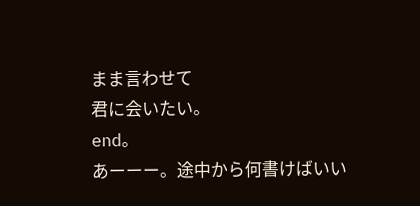まま言わせて
君に会いたい。
end。
あーーー。途中から何書けばいい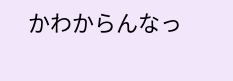かわからんなっ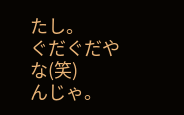たし。
ぐだぐだやな(笑)
んじゃ。